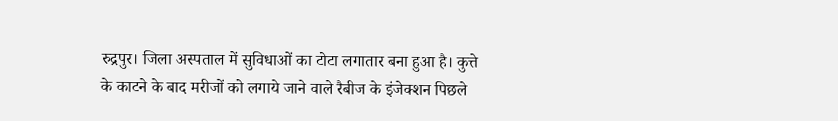रुद्रपुर। जिला अस्पताल में सुविधाओं का टोटा लगातार बना हुआ है। कुत्ते के काटने के बाद मरीजों को लगाये जाने वाले रैबीज के इंजेक्शन पिछले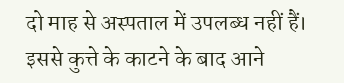दो माह से अस्पताल में उपलब्ध नहीं हैं। इससे कुत्ते के काटने के बाद आने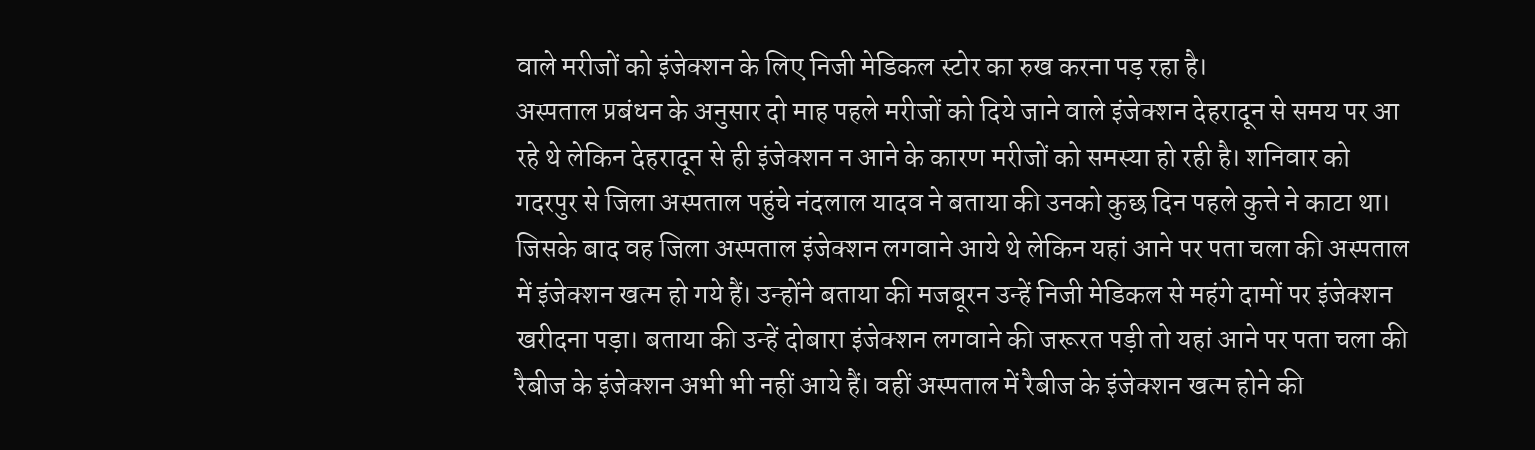वाले मरीजों को इंजेक्शन के लिए निजी मेडिकल स्टोर का रुख करना पड़ रहा है।
अस्पताल प्रबंधन के अनुसार दो माह पहले मरीजों को दिये जाने वाले इंजेक्शन देहरादून से समय पर आ रहे थे लेकिन देहरादून से ही इंजेक्शन न आने के कारण मरीजों को समस्या हो रही है। शनिवार को गदरपुर से जिला अस्पताल पहुंचे नंदलाल यादव ने बताया की उनको कुछ दिन पहले कुत्ते ने काटा था। जिसके बाद वह जिला अस्पताल इंजेक्शन लगवाने आये थे लेकिन यहां आने पर पता चला की अस्पताल में इंजेक्शन खत्म हो गये हैं। उन्होंने बताया की मजबूरन उन्हें निजी मेडिकल से महंगे दामों पर इंजेक्शन खरीदना पड़ा। बताया की उन्हें दोबारा इंजेक्शन लगवाने की जरूरत पड़ी तो यहां आने पर पता चला की रैबीज के इंजेक्शन अभी भी नहीं आये हैं। वहीं अस्पताल में रैबीज के इंजेक्शन खत्म होने की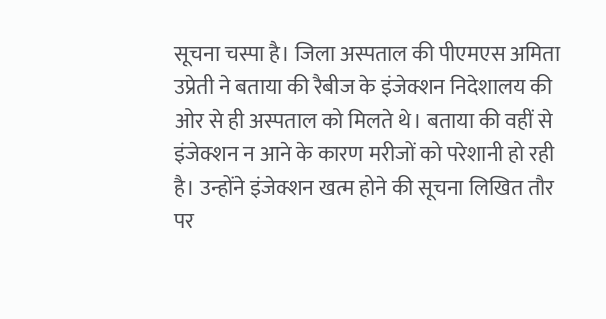सूचना चस्पा है। जिला अस्पताल की पीएमएस अमिता उप्रेती ने बताया की रैबीज के इंजेक्शन निदेशालय की ओर से ही अस्पताल को मिलते थे। बताया की वहीं से इंजेक्शन न आने के कारण मरीजों को परेशानी हो रही है। उन्होंने इंजेक्शन खत्म होने की सूचना लिखित तौर पर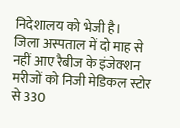निदेशालय को भेजी है।
जिला अस्पताल में दो माह से नहीं आए रैबीज के इंजेक्शन
मरीजों को निजी मेडिकल स्टोर से 330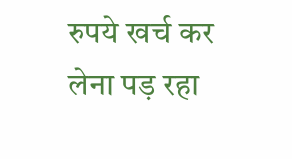रुपये खर्च कर लेना पड़ रहा